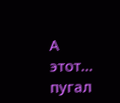А этот… пугал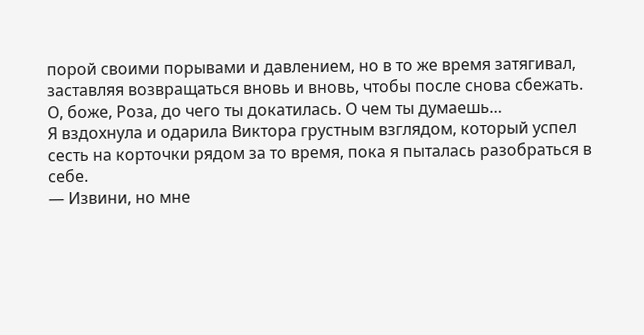порой своими порывами и давлением, но в то же время затягивал, заставляя возвращаться вновь и вновь, чтобы после снова сбежать.
О, боже, Роза, до чего ты докатилась. О чем ты думаешь…
Я вздохнула и одарила Виктора грустным взглядом, который успел сесть на корточки рядом за то время, пока я пыталась разобраться в себе.
— Извини, но мне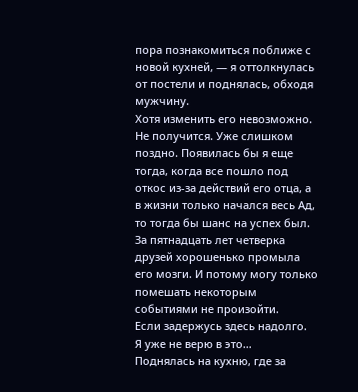пора познакомиться поближе с новой кухней, — я оттолкнулась от постели и поднялась, обходя мужчину.
Хотя изменить его невозможно. Не получится. Уже слишком поздно. Появилась бы я еще тогда, когда все пошло под откос из-за действий его отца, а в жизни только начался весь Ад, то тогда бы шанс на успех был. За пятнадцать лет четверка друзей хорошенько промыла его мозги. И потому могу только помешать некоторым событиями не произойти.
Если задержусь здесь надолго.
Я уже не верю в это…
Поднялась на кухню, где за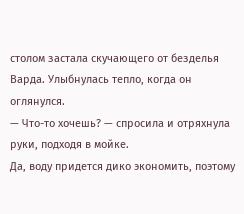столом застала скучающего от безделья Варда. Улыбнулась тепло, когда он оглянулся.
— Что-то хочешь? — спросила и отряхнула руки, подходя в мойке.
Да, воду придется дико экономить, поэтому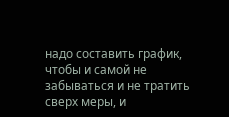надо составить график, чтобы и самой не забываться и не тратить сверх меры, и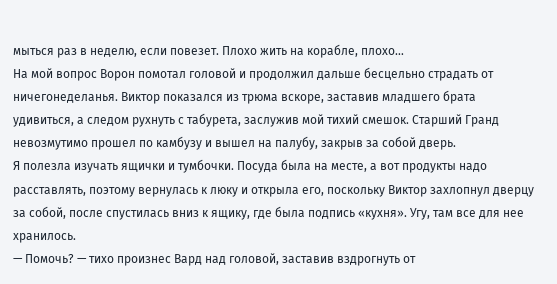мыться раз в неделю, если повезет. Плохо жить на корабле, плохо…
На мой вопрос Ворон помотал головой и продолжил дальше бесцельно страдать от ничегонеделанья. Виктор показался из трюма вскоре, заставив младшего брата удивиться, а следом рухнуть с табурета, заслужив мой тихий смешок. Старший Гранд невозмутимо прошел по камбузу и вышел на палубу, закрыв за собой дверь.
Я полезла изучать ящички и тумбочки. Посуда была на месте, а вот продукты надо расставлять, поэтому вернулась к люку и открыла его, поскольку Виктор захлопнул дверцу за собой, после спустилась вниз к ящику, где была подпись «кухня». Угу, там все для нее хранилось.
— Помочь? — тихо произнес Вард над головой, заставив вздрогнуть от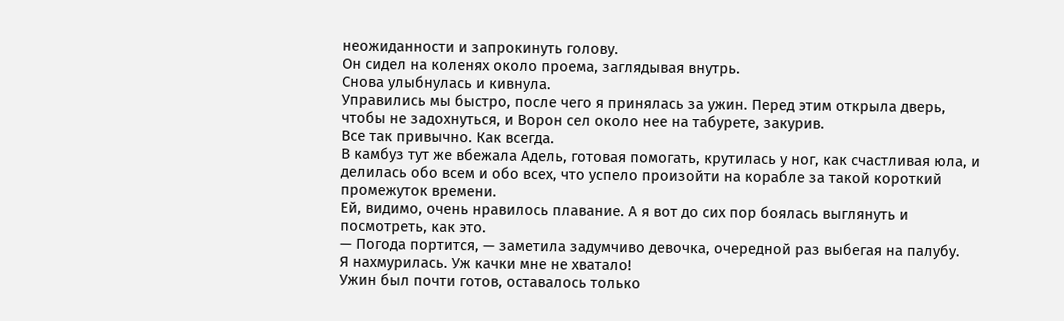неожиданности и запрокинуть голову.
Он сидел на коленях около проема, заглядывая внутрь.
Снова улыбнулась и кивнула.
Управились мы быстро, после чего я принялась за ужин. Перед этим открыла дверь, чтобы не задохнуться, и Ворон сел около нее на табурете, закурив.
Все так привычно. Как всегда.
В камбуз тут же вбежала Адель, готовая помогать, крутилась у ног, как счастливая юла, и делилась обо всем и обо всех, что успело произойти на корабле за такой короткий промежуток времени.
Ей, видимо, очень нравилось плавание. А я вот до сих пор боялась выглянуть и посмотреть, как это.
— Погода портится, — заметила задумчиво девочка, очередной раз выбегая на палубу.
Я нахмурилась. Уж качки мне не хватало!
Ужин был почти готов, оставалось только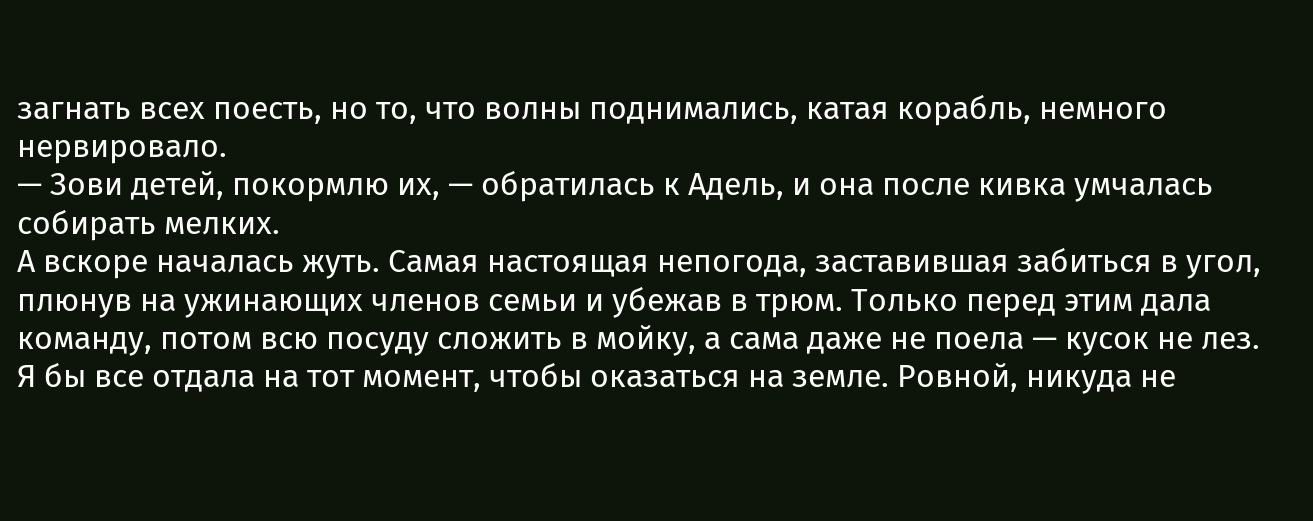загнать всех поесть, но то, что волны поднимались, катая корабль, немного нервировало.
— Зови детей, покормлю их, — обратилась к Адель, и она после кивка умчалась собирать мелких.
А вскоре началась жуть. Самая настоящая непогода, заставившая забиться в угол, плюнув на ужинающих членов семьи и убежав в трюм. Только перед этим дала команду, потом всю посуду сложить в мойку, а сама даже не поела — кусок не лез.
Я бы все отдала на тот момент, чтобы оказаться на земле. Ровной, никуда не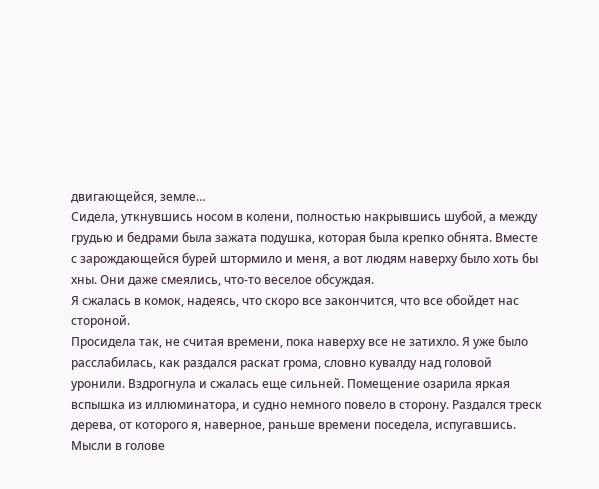двигающейся, земле…
Сидела, уткнувшись носом в колени, полностью накрывшись шубой, а между грудью и бедрами была зажата подушка, которая была крепко обнята. Вместе с зарождающейся бурей штормило и меня, а вот людям наверху было хоть бы хны. Они даже смеялись, что-то веселое обсуждая.
Я сжалась в комок, надеясь, что скоро все закончится, что все обойдет нас стороной.
Просидела так, не считая времени, пока наверху все не затихло. Я уже было расслабилась, как раздался раскат грома, словно кувалду над головой уронили. Вздрогнула и сжалась еще сильней. Помещение озарила яркая вспышка из иллюминатора, и судно немного повело в сторону. Раздался треск дерева, от которого я, наверное, раньше времени поседела, испугавшись.
Мысли в голове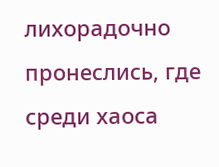лихорадочно пронеслись, где среди хаоса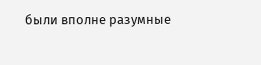были вполне разумные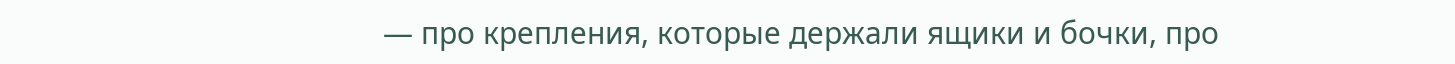— про крепления, которые держали ящики и бочки, про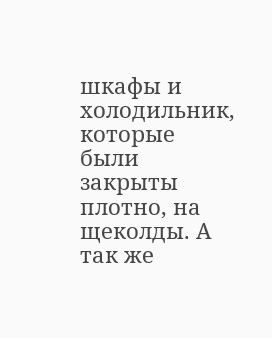шкафы и холодильник, которые были закрыты плотно, на щеколды. А так же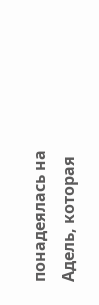понадеялась на Адель, которая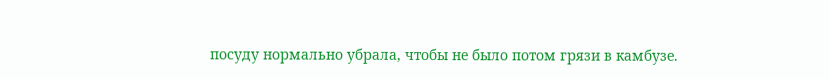посуду нормально убрала, чтобы не было потом грязи в камбузе.